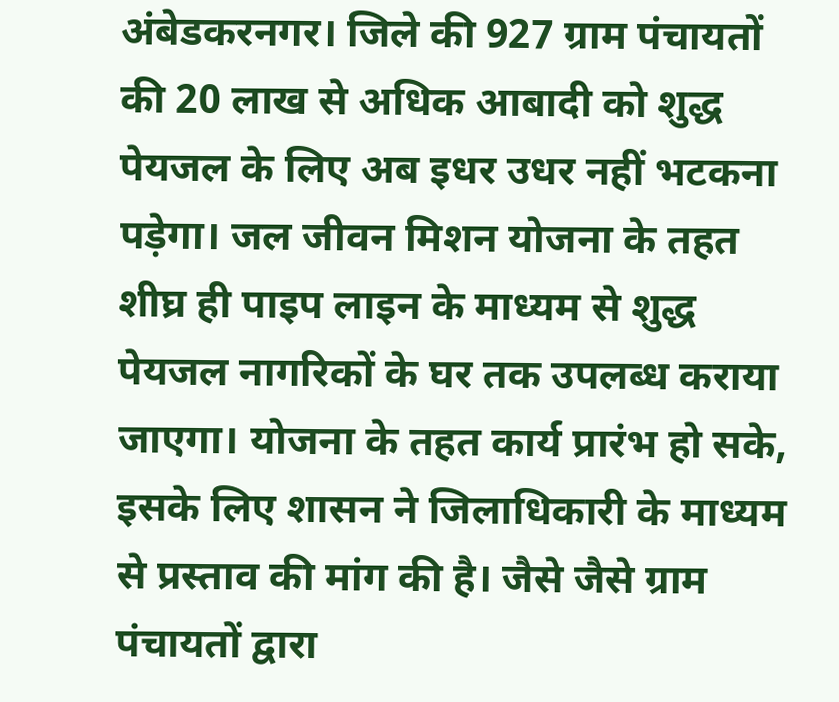अंबेडकरनगर। जिले की 927 ग्राम पंचायतों की 20 लाख से अधिक आबादी को शुद्ध पेयजल के लिए अब इधर उधर नहीं भटकना पड़ेगा। जल जीवन मिशन योजना के तहत शीघ्र ही पाइप लाइन के माध्यम से शुद्ध पेयजल नागरिकों के घर तक उपलब्ध कराया जाएगा। योजना के तहत कार्य प्रारंभ हो सके, इसके लिए शासन ने जिलाधिकारी के माध्यम से प्रस्ताव की मांग की है। जैसे जैसे ग्राम पंचायतों द्वारा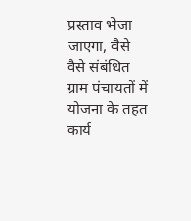प्रस्ताव भेजा जाएगा, वैसे वैसे संबंधित ग्राम पंचायतों में योजना के तहत कार्य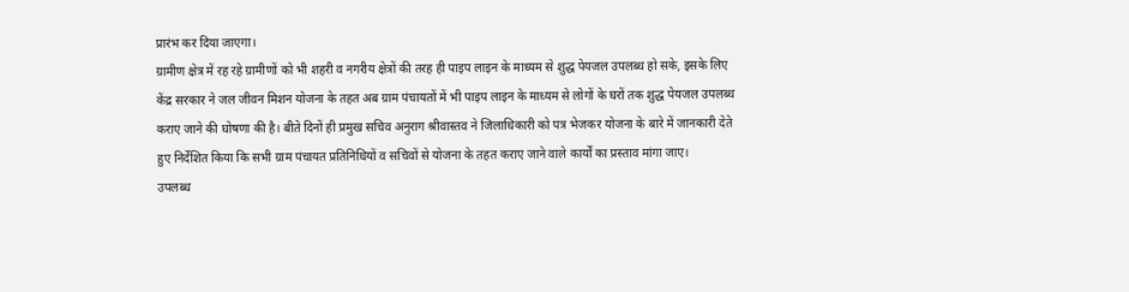प्रारंभ कर दिया जाएगा।
ग्रामीण क्षेत्र में रह रहे ग्रामीणों को भी शहरी व नगरीय क्षेत्रों की तरह ही पाइप लाइन के माध्यम से शुद्ध पेयजल उपलब्ध हो सके, इसके लिए केंद्र सरकार ने जल जीवन मिशन योजना के तहत अब ग्राम पंचायतों में भी पाइप लाइन के माध्यम से लोगों के घरों तक शुद्ध पेयजल उपलब्ध कराए जाने की घोषणा की है। बीते दिनों ही प्रमुख सचिव अनुराग श्रीवास्तव ने जिलाधिकारी को पत्र भेजकर योजना के बारे में जानकारी देते हुए निर्देशित किया कि सभी ग्राम पंचायत प्रतिनिधियों व सचिवों से योजना के तहत कराए जाने वाले कार्यों का प्रस्ताव मांगा जाए।
उपलब्ध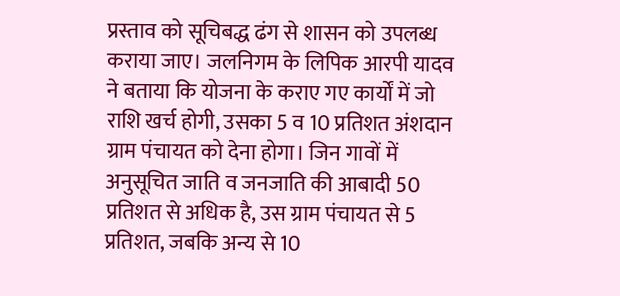प्रस्ताव को सूचिबद्ध ढंग से शासन को उपलब्ध कराया जाए। जलनिगम के लिपिक आरपी यादव ने बताया कि योजना के कराए गए कार्यों में जो राशि खर्च होगी, उसका 5 व 10 प्रतिशत अंशदान ग्राम पंचायत को देना होगा। जिन गावों में अनुसूचित जाति व जनजाति की आबादी 50 प्रतिशत से अधिक है, उस ग्राम पंचायत से 5 प्रतिशत, जबकि अन्य से 10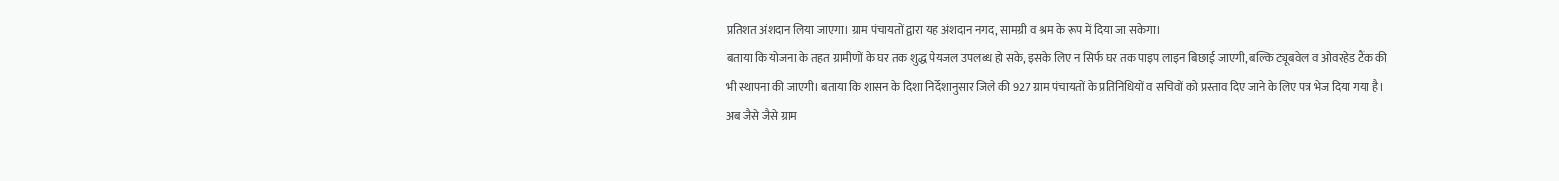प्रतिशत अंशदान लिया जाएगा। ग्राम पंचायतों द्वारा यह अंशदान नगद, सामग्री व श्रम के रूप में दिया जा सकेगा।
बताया कि योजना के तहत ग्रामीणों के घर तक शुद्ध पेयजल उपलब्ध हो सके, इसके लिए न सिर्फ घर तक पाइप लाइन बिछाई जाएगी, बल्कि ट्यूबवेल व ओवरहेड टैंक की भी स्थापना की जाएगी। बताया कि शासन के दिशा निर्देशानुसार जिले की 927 ग्राम पंचायतों के प्रतिनिधियों व सचिवों को प्रस्ताव दिए जाने के लिए पत्र भेज दिया गया है।
अब जैसे जैसे ग्राम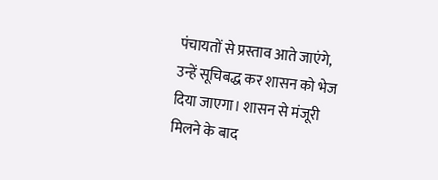पंचायतों से प्रस्ताव आते जाएंगे, उन्हें सूचिबद्ध कर शासन को भेज दिया जाएगा। शासन से मंजूरी मिलने के बाद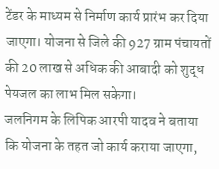टेंडर के माध्यम से निर्माण कार्य प्रारंभ कर दिया जाएगा। योजना से जिले की 927 ग्राम पंचायतों की 20 लाख से अधिक की आबादी को शुद्ध पेयजल का लाभ मिल सकेगा।
जलनिगम के लिपिक आरपी यादव ने बताया कि योजना के तहत जो कार्य कराया जाएगा,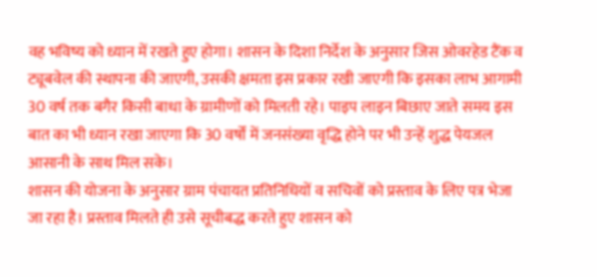वह भविष्य को ध्यान में रखते हुए होगा। शासन के दिशा निर्देश के अनुसार जिस ओवरहेड टैंक व ट्यूबवेल की स्थापना की जाएगी, उसकी क्षमता इस प्रकार रखी जाएगी कि इसका लाभ आगामी 30 वर्ष तक बगैर किसी बाधा के ग्रामीणों को मिलती रहे। पाइप लाइन बिछाए जाते समय इस बात का भी ध्यान रखा जाएगा कि 30 वर्षों में जनसंख्या वृद्धि होने पर भी उन्हें शुद्ध पेयजल आसानी के साथ मिल सके।
शासन की योजना के अनुसार ग्राम पंचायत प्रतिनिधियों व सचिवों को प्रस्ताव के लिए पत्र भेजा जा रहा है। प्रस्ताव मिलते ही उसे सूचीबद्ध करते हुए शासन को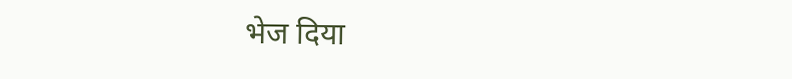भेज दिया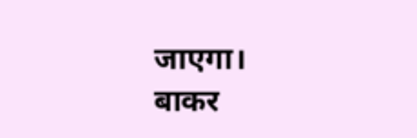जाएगा।
बाकर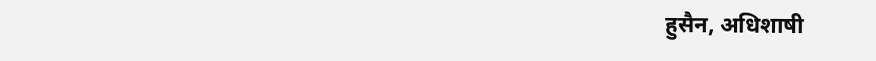हुसैन, अधिशाषी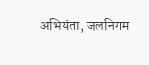अभियंता, जलनिगम